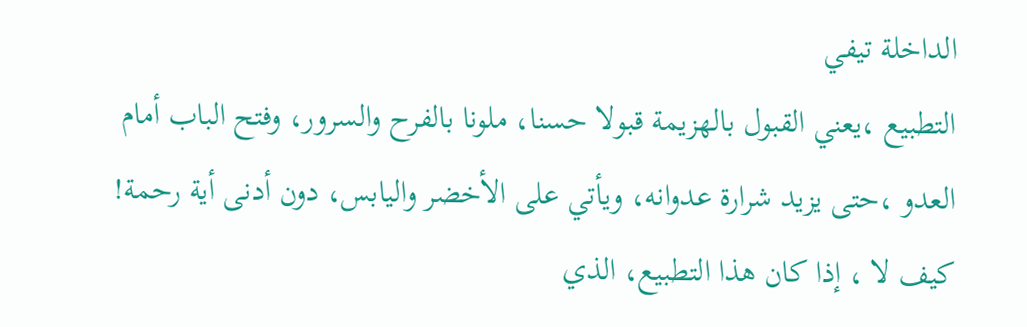الداخلة تيفي
التطبيع ،يعني القبول بالهزيمة قبولا حسنا، ملونا بالفرح والسرور، وفتح الباب أمام العدو ،حتى يزيد شرارة عدوانه، ويأتي على الأخضر واليابس، دون أدنى أية رحمة! كيف لا ، إذا كان هذا التطبيع، الذي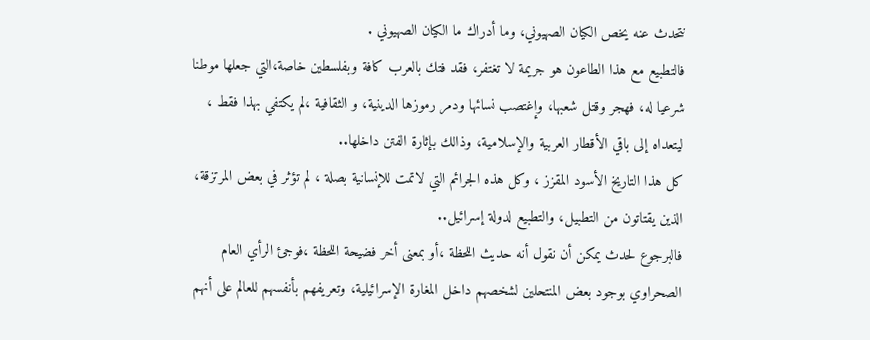نتحدث عنه يخص الكيان الصهيوني، وما أدراك ما الكيان الصهيوني .
فالتطبيع مع هذا الطاعون هو جريمة لا تغتفر، فقد فتك بالعرب كافة وبفلسطين خاصة،التي جعلها موطنا شرعيا له، فهجر وقتل شعبها، وإغتصب نسائها ودمر رموزها الدينية، و الثقافية ،لم يكتفي بهذا فقط ، ليتعداه إلى باقي الأقطار العربية والإسلامية، وذالك بإثارة الفتن داخلها..
كل هذا التاريخ الأسود المقزز ، وكل هذه الجرائم التي لاتمت للإنسانية بصلة ، لم تؤثر في بعض المرتزقة، الذين يقتاتون من التطبيل، والتطبيع لدولة إسرائيل..
فالبرجوع لحدث يمكن أن نقول أنه حديث اللحظة ،أو بمعنى أخر فضيحة اللحظة ،فوجئ الرأي العام الصحراوي بوجود بعض المنتحلين لشخصهم داخل المغارة الإسرائيلية، وتعريفهم بأنفسهم للعالم على أنهم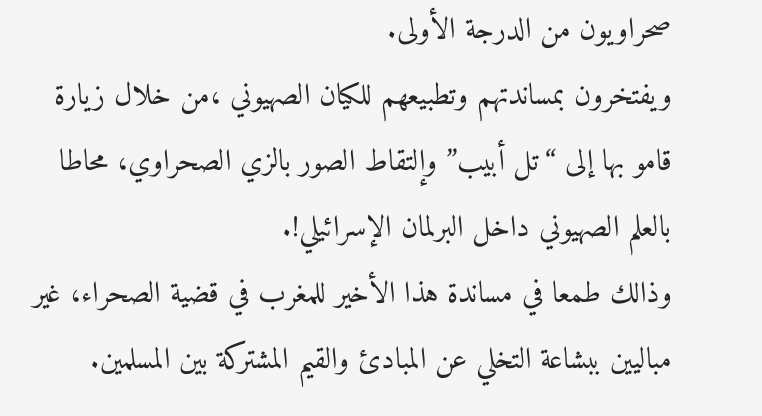صحراويون من الدرجة الأولى.
ويفتخرون بمساندتهم وتطبيعهم للكيان الصهيوني ،من خلال زيارة قامو بها إلى “تل أبيب” وإلتقاط الصور بالزي الصحراوي، محاطا بالعلم الصهيوني داخل البرلمان الإسرائيلي!.
وذالك طمعا في مساندة هذا الأخير للمغرب في قضية الصحراء، غير مباليين ببشاعة التخلي عن المبادئ والقيم المشتركة بين المسلمين.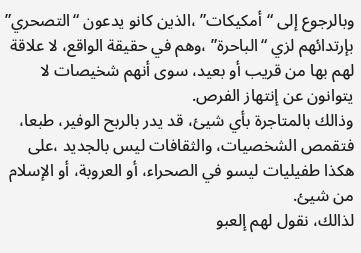وبالرجوع إلى “أمكيكات” ،الذين كانو يدعون “التصحري” بإرتدائهم لزي “الباحرة” ،وهم في حقيقة الواقع، لا علاقة لهم بها من قريب أو بعيد، سوى أنهم شخيصات لا يتوانون عن إنتهاز الفرص.
وذالك بالمتاجرة بأي شيئ، قد يدر بالربح الوفير، طبعا، فتقمص الشخصيات، والثقافات ليس بالجديد ،على هكذا طفيليات ليسو في الصحراء، أو العروبة، أو الإسلام من شيئ.
لذالك، نقول لهم إلعبو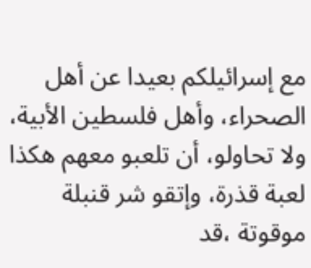مع إسرائيلكم بعيدا عن أهل الصحراء، وأهل فلسطين الأبية، ولا تحاولو، أن تلعبو معهم هكذا لعبة قذرة، وإتقو شر قنبلة موقوتة ،قد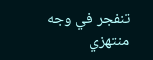تنفجر في وجه منتهزي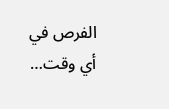الفرص في أي وقت…